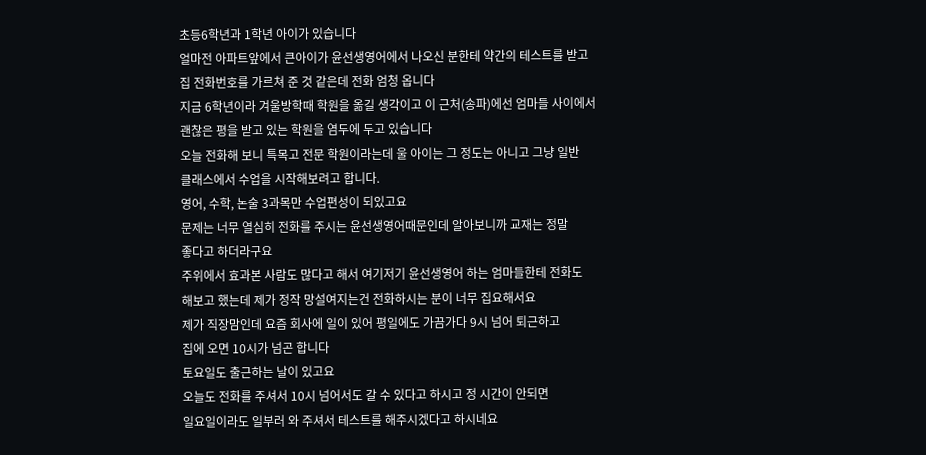초등6학년과 1학년 아이가 있습니다
얼마전 아파트앞에서 큰아이가 윤선생영어에서 나오신 분한테 약간의 테스트를 받고
집 전화번호를 가르쳐 준 것 같은데 전화 엄청 옵니다
지금 6학년이라 겨울방학때 학원을 옮길 생각이고 이 근처(송파)에선 엄마들 사이에서
괜찮은 평을 받고 있는 학원을 염두에 두고 있습니다
오늘 전화해 보니 특목고 전문 학원이라는데 울 아이는 그 정도는 아니고 그냥 일반
클래스에서 수업을 시작해보려고 합니다.
영어, 수학, 논술 3과목만 수업편성이 되있고요
문제는 너무 열심히 전화를 주시는 윤선생영어때문인데 알아보니까 교재는 정말
좋다고 하더라구요
주위에서 효과본 사람도 많다고 해서 여기저기 윤선생영어 하는 엄마들한테 전화도
해보고 했는데 제가 정작 망설여지는건 전화하시는 분이 너무 집요해서요
제가 직장맘인데 요즘 회사에 일이 있어 평일에도 가끔가다 9시 넘어 퇴근하고
집에 오면 10시가 넘곤 합니다
토요일도 출근하는 날이 있고요
오늘도 전화를 주셔서 10시 넘어서도 갈 수 있다고 하시고 정 시간이 안되면
일요일이라도 일부러 와 주셔서 테스트를 해주시겠다고 하시네요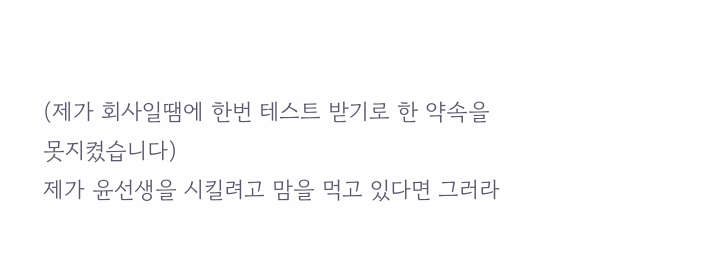(제가 회사일땜에 한번 테스트 받기로 한 약속을 못지켰습니다)
제가 윤선생을 시킬려고 맘을 먹고 있다면 그러라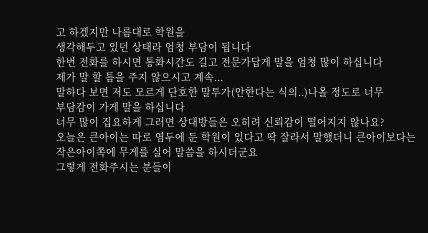고 하겠지만 나름대로 학원을
생각해두고 있던 상태라 엄청 부담이 됩니다
한번 전화를 하시면 통화시간도 길고 전문가답게 말을 엄청 많이 하십니다
제가 말 할 틈을 주지 않으시고 계속...
말하다 보면 저도 모르게 단호한 말투가(안한다는 식의..)나올 정도로 너무
부담감이 가게 말을 하십니다
너무 많이 집요하게 그러면 상대방들은 오히려 신뢰감이 떨어지지 않나요?
오늘은 큰아이는 따로 염두에 둔 학원이 있다고 딱 잘라서 말했더니 큰아이보다는
작은아이쪽에 무게를 실어 말씀을 하시더군요
그렇게 전화주시는 분들이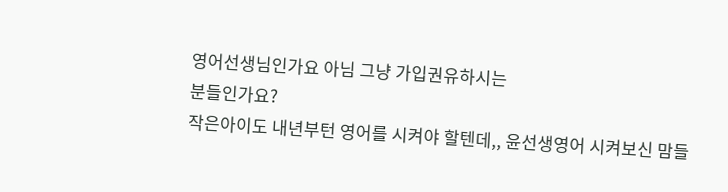영어선생님인가요 아님 그냥 가입권유하시는
분들인가요?
작은아이도 내년부턴 영어를 시켜야 할텐데,, 윤선생영어 시켜보신 맘들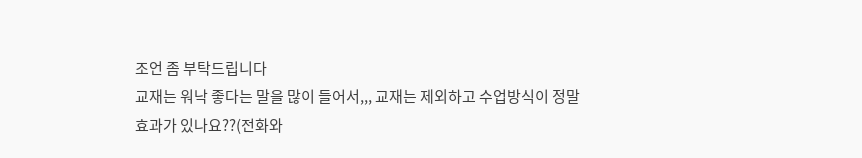조언 좀 부탁드립니다
교재는 워낙 좋다는 말을 많이 들어서,,, 교재는 제외하고 수업방식이 정말
효과가 있나요??(전화와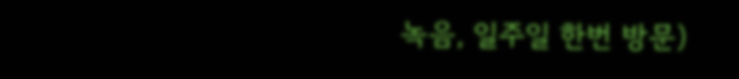녹음, 일주일 한번 방문)